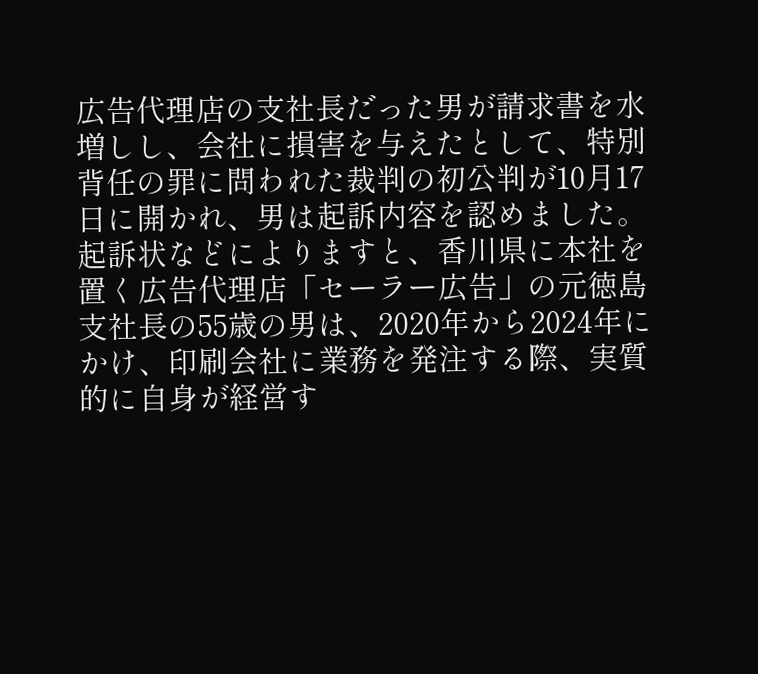広告代理店の支社長だった男が請求書を水増しし、会社に損害を与えたとして、特別背任の罪に問われた裁判の初公判が10月17日に開かれ、男は起訴内容を認めました。起訴状などによりますと、香川県に本社を置く広告代理店「セーラー広告」の元徳島支社長の55歳の男は、2020年から2024年にかけ、印刷会社に業務を発注する際、実質的に自身が経営す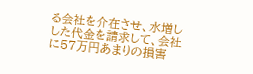る会社を介在させ、水増しした代金を請求して、会社に57万円あまりの損害